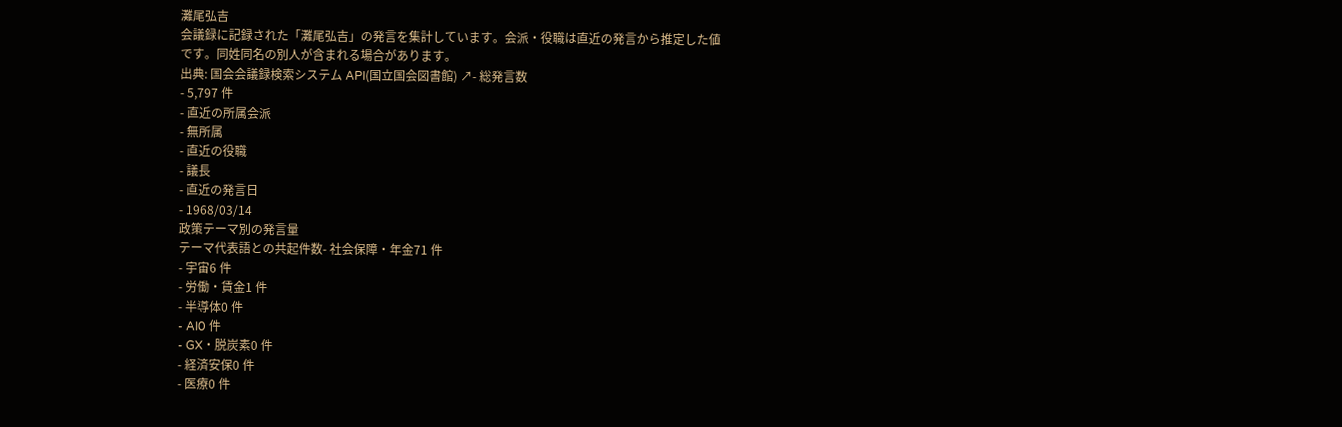灘尾弘吉
会議録に記録された「灘尾弘吉」の発言を集計しています。会派・役職は直近の発言から推定した値です。同姓同名の別人が含まれる場合があります。
出典: 国会会議録検索システム API(国立国会図書館) ↗- 総発言数
- 5,797 件
- 直近の所属会派
- 無所属
- 直近の役職
- 議長
- 直近の発言日
- 1968/03/14
政策テーマ別の発言量
テーマ代表語との共起件数- 社会保障・年金71 件
- 宇宙6 件
- 労働・賃金1 件
- 半導体0 件
- AI0 件
- GX・脱炭素0 件
- 経済安保0 件
- 医療0 件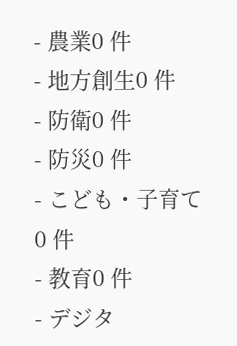- 農業0 件
- 地方創生0 件
- 防衛0 件
- 防災0 件
- こども・子育て0 件
- 教育0 件
- デジタ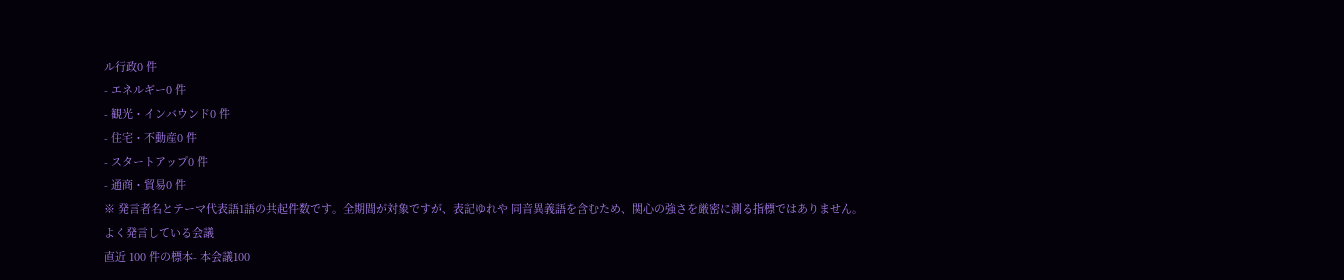ル行政0 件
- エネルギー0 件
- 観光・インバウンド0 件
- 住宅・不動産0 件
- スタートアップ0 件
- 通商・貿易0 件
※ 発言者名とテーマ代表語1語の共起件数です。全期間が対象ですが、表記ゆれや 同音異義語を含むため、関心の強さを厳密に測る指標ではありません。
よく発言している会議
直近 100 件の標本- 本会議100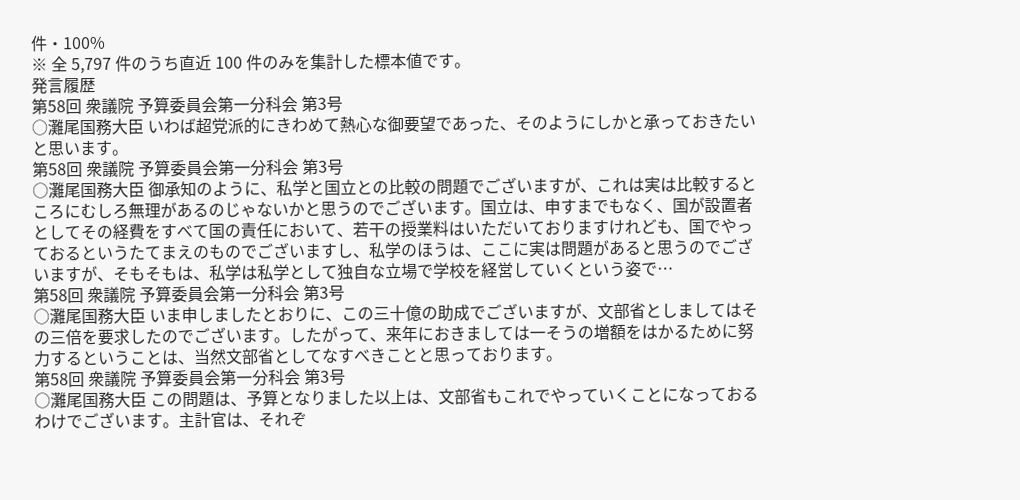件・100%
※ 全 5,797 件のうち直近 100 件のみを集計した標本値です。
発言履歴
第58回 衆議院 予算委員会第一分科会 第3号
○灘尾国務大臣 いわば超党派的にきわめて熱心な御要望であった、そのようにしかと承っておきたいと思います。
第58回 衆議院 予算委員会第一分科会 第3号
○灘尾国務大臣 御承知のように、私学と国立との比較の問題でございますが、これは実は比較するところにむしろ無理があるのじゃないかと思うのでございます。国立は、申すまでもなく、国が設置者としてその経費をすべて国の責任において、若干の授業料はいただいておりますけれども、国でやっておるというたてまえのものでございますし、私学のほうは、ここに実は問題があると思うのでございますが、そもそもは、私学は私学として独自な立場で学校を経営していくという姿で…
第58回 衆議院 予算委員会第一分科会 第3号
○灘尾国務大臣 いま申しましたとおりに、この三十億の助成でございますが、文部省としましてはその三倍を要求したのでございます。したがって、来年におきましては一そうの増額をはかるために努力するということは、当然文部省としてなすべきことと思っております。
第58回 衆議院 予算委員会第一分科会 第3号
○灘尾国務大臣 この問題は、予算となりました以上は、文部省もこれでやっていくことになっておるわけでございます。主計官は、それぞ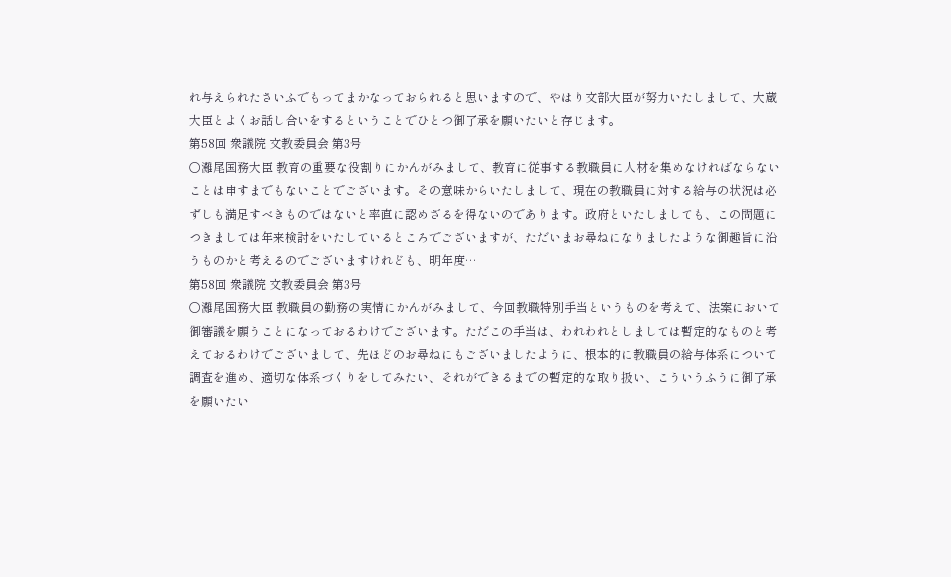れ与えられたさいふでもってまかなっておられると思いますので、やはり文部大臣が努力いたしまして、大蔵大臣とよくお話し合いをするということでひとつ御了承を願いたいと存じます。
第58回 衆議院 文教委員会 第3号
○灘尾国務大臣 教育の重要な役割りにかんがみまして、教育に従事する教職員に人材を集めなければならないことは申すまでもないことでございます。その意味からいたしまして、現在の教職員に対する給与の状況は必ずしも満足すべきものではないと率直に認めざるを得ないのであります。政府といたしましても、この問題につきましては年来検討をいたしているところでございますが、ただいまお尋ねになりましたような御趣旨に沿うものかと考えるのでございますけれども、明年度…
第58回 衆議院 文教委員会 第3号
○灘尾国務大臣 教職員の勤務の実情にかんがみまして、今回教職特別手当というものを考えて、法案において御審議を願うことになっておるわけでございます。ただこの手当は、われわれとしましては暫定的なものと考えておるわけでございまして、先ほどのお尋ねにもございましたように、根本的に教職員の給与体系について調査を進め、適切な体系づくりをしてみたい、それができるまでの暫定的な取り扱い、こういうふうに御了承を願いたい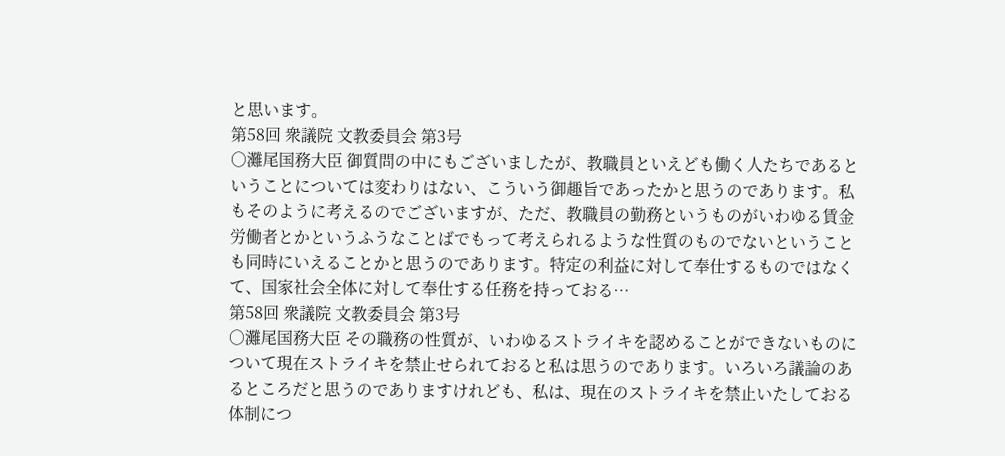と思います。
第58回 衆議院 文教委員会 第3号
○灘尾国務大臣 御質問の中にもございましたが、教職員といえども働く人たちであるということについては変わりはない、こういう御趣旨であったかと思うのであります。私もそのように考えるのでございますが、ただ、教職員の勤務というものがいわゆる賃金労働者とかというふうなことばでもって考えられるような性質のものでないということも同時にいえることかと思うのであります。特定の利益に対して奉仕するものではなくて、国家社会全体に対して奉仕する任務を持っておる…
第58回 衆議院 文教委員会 第3号
○灘尾国務大臣 その職務の性質が、いわゆるストライキを認めることができないものについて現在ストライキを禁止せられておると私は思うのであります。いろいろ議論のあるところだと思うのでありますけれども、私は、現在のストライキを禁止いたしておる体制につ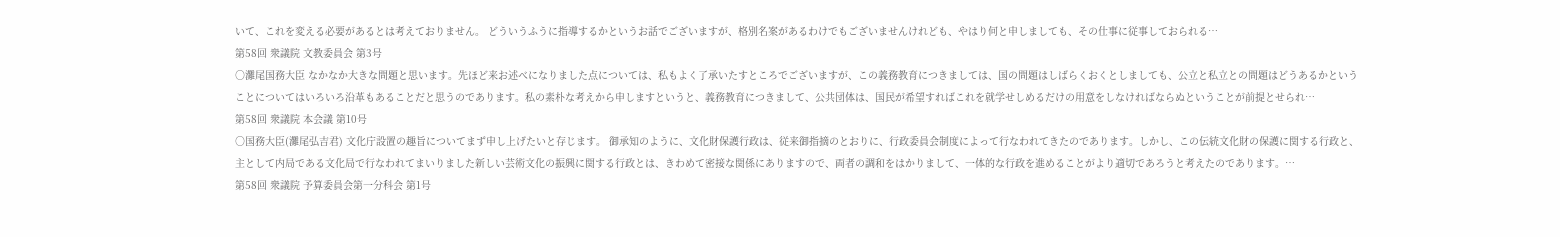いて、これを変える必要があるとは考えておりません。 どういうふうに指導するかというお話でございますが、格別名案があるわけでもございませんけれども、やはり何と申しましても、その仕事に従事しておられる…
第58回 衆議院 文教委員会 第3号
○灘尾国務大臣 なかなか大きな問題と思います。先ほど来お述べになりました点については、私もよく了承いたすところでございますが、この義務教育につきましては、国の問題はしばらくおくとしましても、公立と私立との問題はどうあるかということについてはいろいろ沿革もあることだと思うのであります。私の素朴な考えから申しますというと、義務教育につきまして、公共団体は、国民が希望すればこれを就学せしめるだけの用意をしなければならぬということが前提とせられ…
第58回 衆議院 本会議 第10号
○国務大臣(灘尾弘吉君) 文化庁設置の趣旨についてまず申し上げたいと存じます。 御承知のように、文化財保護行政は、従来御指摘のとおりに、行政委員会制度によって行なわれてきたのであります。しかし、この伝統文化財の保護に関する行政と、主として内局である文化局で行なわれてまいりました新しい芸術文化の振興に関する行政とは、きわめて密接な関係にありますので、両者の調和をはかりまして、一体的な行政を進めることがより適切であろうと考えたのであります。…
第58回 衆議院 予算委員会第一分科会 第1号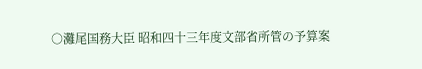○灘尾国務大臣 昭和四十三年度文部省所管の予算案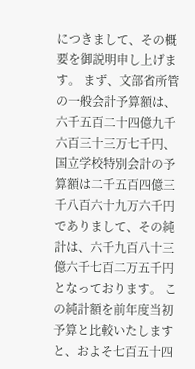につきまして、その概要を御説明申し上げます。 まず、文部省所管の一般会計予算額は、六千五百二十四億九千六百三十三万七千円、国立学校特別会計の予算額は二千五百四億三千八百六十九万六千円でありまして、その純計は、六千九百八十三億六千七百二万五千円となっております。 この純計額を前年度当初予算と比較いたしますと、およそ七百五十四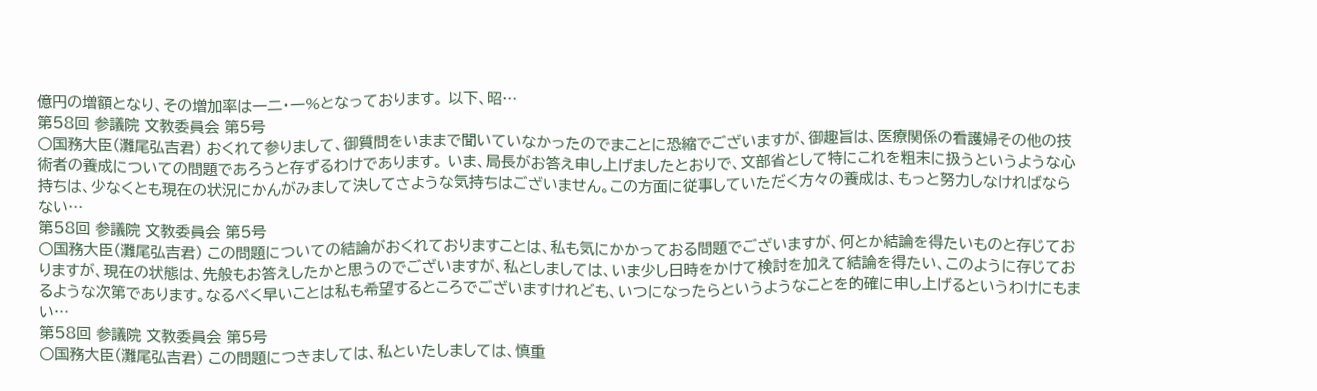億円の増額となり、その増加率は一二・一%となっております。 以下、昭…
第58回 参議院 文教委員会 第5号
○国務大臣(灘尾弘吉君) おくれて参りまして、御質問をいままで聞いていなかったのでまことに恐縮でございますが、御趣旨は、医療関係の看護婦その他の技術者の養成についての問題であろうと存ずるわけであります。 いま、局長がお答え申し上げましたとおりで、文部省として特にこれを粗末に扱うというような心持ちは、少なくとも現在の状況にかんがみまして決してさような気持ちはございません。この方面に従事していただく方々の養成は、もっと努力しなければならない…
第58回 参議院 文教委員会 第5号
○国務大臣(灘尾弘吉君) この問題についての結論がおくれておりますことは、私も気にかかっておる問題でございますが、何とか結論を得たいものと存じておりますが、現在の状態は、先般もお答えしたかと思うのでございますが、私としましては、いま少し日時をかけて検討を加えて結論を得たい、このように存じておるような次第であります。なるべく早いことは私も希望するところでございますけれども、いつになったらというようなことを的確に申し上げるというわけにもまい…
第58回 参議院 文教委員会 第5号
○国務大臣(灘尾弘吉君) この問題につきましては、私といたしましては、慎重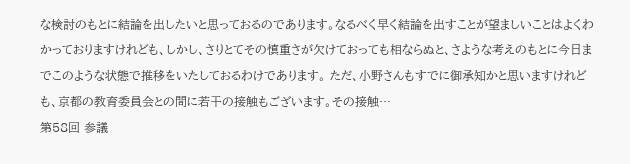な検討のもとに結論を出したいと思っておるのであります。なるべく早く結論を出すことが望ましいことはよくわかっておりますけれども、しかし、さりとてその慎重さが欠けておっても相ならぬと、さような考えのもとに今日までこのような状態で推移をいたしておるわけであります。 ただ、小野さんもすでに御承知かと思いますけれども、京都の教育委員会との間に若干の接触もございます。その接触…
第58回 参議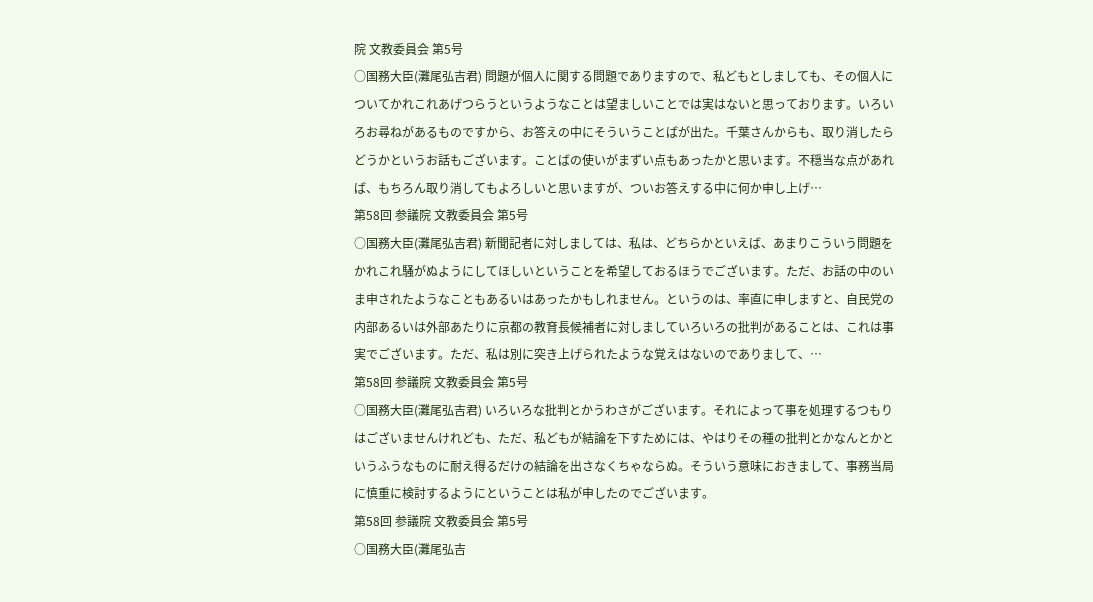院 文教委員会 第5号
○国務大臣(灘尾弘吉君) 問題が個人に関する問題でありますので、私どもとしましても、その個人についてかれこれあげつらうというようなことは望ましいことでは実はないと思っております。いろいろお尋ねがあるものですから、お答えの中にそういうことばが出た。千葉さんからも、取り消したらどうかというお話もございます。ことばの使いがまずい点もあったかと思います。不穏当な点があれば、もちろん取り消してもよろしいと思いますが、ついお答えする中に何か申し上げ…
第58回 参議院 文教委員会 第5号
○国務大臣(灘尾弘吉君) 新聞記者に対しましては、私は、どちらかといえば、あまりこういう問題をかれこれ騒がぬようにしてほしいということを希望しておるほうでございます。ただ、お話の中のいま申されたようなこともあるいはあったかもしれません。というのは、率直に申しますと、自民党の内部あるいは外部あたりに京都の教育長候補者に対しましていろいろの批判があることは、これは事実でございます。ただ、私は別に突き上げられたような覚えはないのでありまして、…
第58回 参議院 文教委員会 第5号
○国務大臣(灘尾弘吉君) いろいろな批判とかうわさがございます。それによって事を処理するつもりはございませんけれども、ただ、私どもが結論を下すためには、やはりその種の批判とかなんとかというふうなものに耐え得るだけの結論を出さなくちゃならぬ。そういう意味におきまして、事務当局に慎重に検討するようにということは私が申したのでございます。
第58回 参議院 文教委員会 第5号
○国務大臣(灘尾弘吉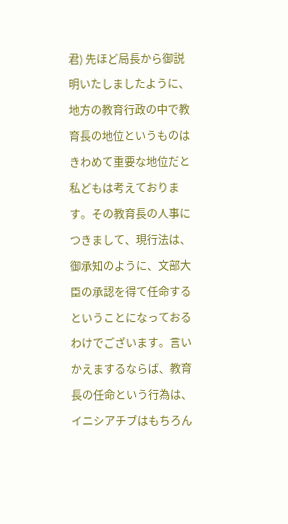君) 先ほど局長から御説明いたしましたように、地方の教育行政の中で教育長の地位というものはきわめて重要な地位だと私どもは考えております。その教育長の人事につきまして、現行法は、御承知のように、文部大臣の承認を得て任命するということになっておるわけでございます。言いかえまするならば、教育長の任命という行為は、イニシアチブはもちろん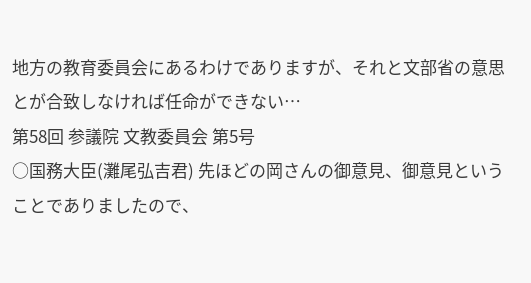地方の教育委員会にあるわけでありますが、それと文部省の意思とが合致しなければ任命ができない…
第58回 参議院 文教委員会 第5号
○国務大臣(灘尾弘吉君) 先ほどの岡さんの御意見、御意見ということでありましたので、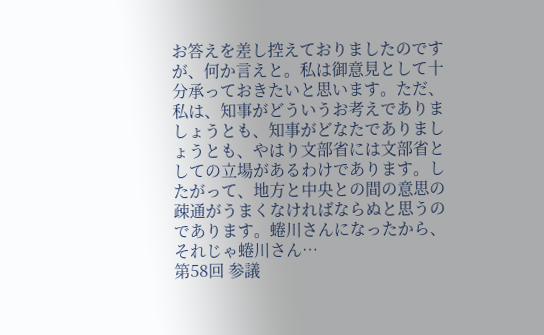お答えを差し控えておりましたのですが、何か言えと。私は御意見として十分承っておきたいと思います。ただ、私は、知事がどういうお考えでありましょうとも、知事がどなたでありましょうとも、やはり文部省には文部省としての立場があるわけであります。したがって、地方と中央との間の意思の疎通がうまくなければならぬと思うのであります。蜷川さんになったから、それじゃ蜷川さん…
第58回 参議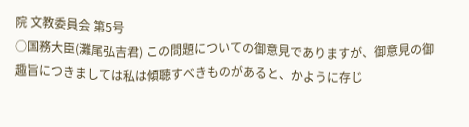院 文教委員会 第5号
○国務大臣(灘尾弘吉君) この問題についての御意見でありますが、御意見の御趣旨につきましては私は傾聴すべきものがあると、かように存じ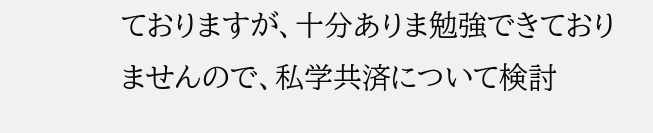ておりますが、十分ありま勉強できておりませんので、私学共済について検討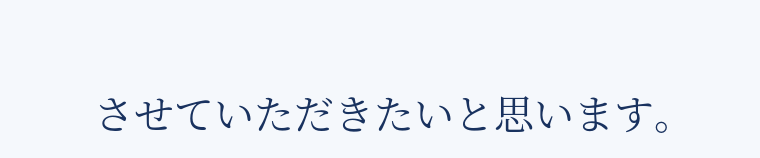させていただきたいと思います。